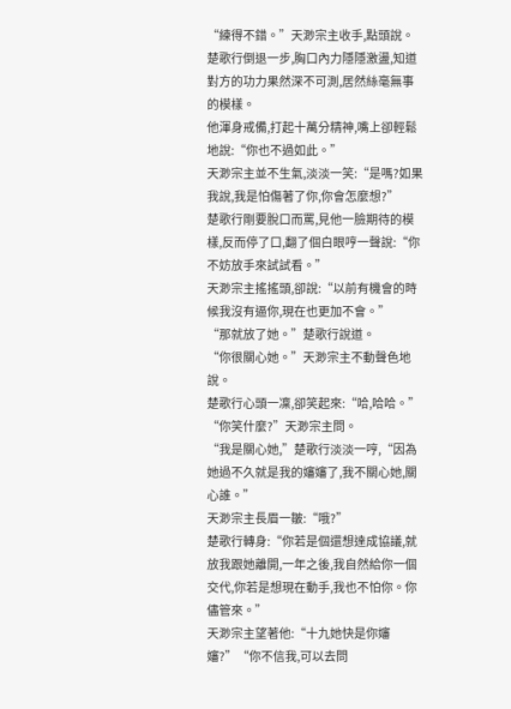“練得不錯。”天渺宗主收手,點頭說。
楚歌行倒退一步,胸口內力隱隱激盪,知道對方的功力果然深不可測,居然絲毫無事的模樣。
他渾身戒備,打起十萬分精神,嘴上卻輕鬆地說:“你也不過如此。”
天渺宗主並不生氣,淡淡一笑:“是嗎?如果我說,我是怕傷著了你,你會怎麼想?”
楚歌行剛要脫口而罵,見他一臉期待的模樣,反而停了口,翻了個白眼哼一聲說:“你不妨放手來試試看。”
天渺宗主搖搖頭,卻說:“以前有機會的時候我沒有逼你,現在也更加不會。”
“那就放了她。”楚歌行說道。
“你很關心她。”天渺宗主不動聲色地說。
楚歌行心頭一凜,卻笑起來:“哈,哈哈。”
“你笑什麼?”天渺宗主問。
“我是關心她,”楚歌行淡淡一哼,“因為她過不久就是我的嬸嬸了,我不關心她,關心誰。”
天渺宗主長眉一皺:“哦?”
楚歌行轉身:“你若是個還想達成協議,就放我跟她離開,一年之後,我自然給你一個交代,你若是想現在動手,我也不怕你。你儘管來。”
天渺宗主望著他:“十九她快是你嬸嬸?”“你不信我,可以去問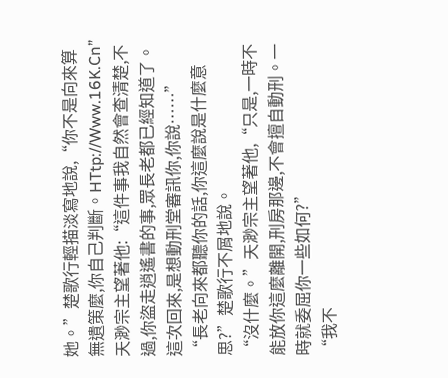她。”楚歌行輕描淡寫地說,“你不是向來算無遺策麼,你自己判斷。HTtp://Www.16K.Cn”
天渺宗主望著他:“這件事我自然會查清楚,不過,你盜走逍遙書的事,眾長老都已經知道了。這次回來,是想動刑堂審訊你,你說……”
“長老向來都聽你的話,你這麼說是什麼意思?”楚歌行不屑地說。
“沒什麼。”天渺宗主望著他,“只是,一時不能放你這麼離開,刑房那邊,不會擅自動刑。一時就委屈你一些如何?”
“我不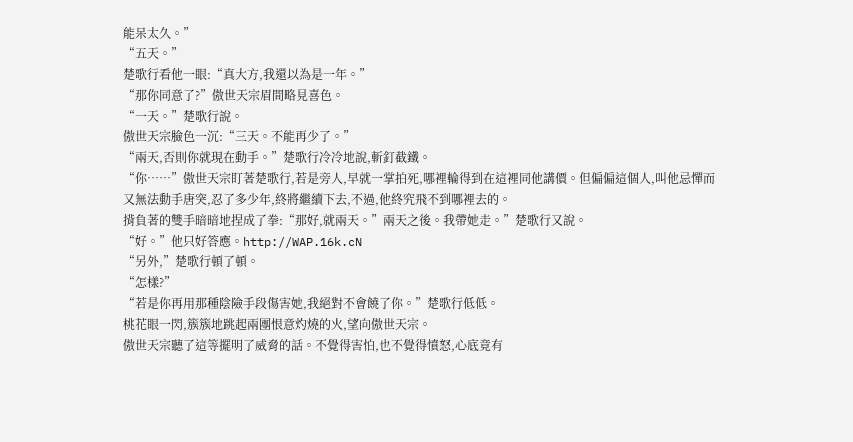能呆太久。”
“五天。”
楚歌行看他一眼:“真大方,我還以為是一年。”
“那你同意了?”傲世天宗眉間略見喜色。
“一天。”楚歌行說。
傲世天宗臉色一沉:“三天。不能再少了。”
“兩天,否則你就現在動手。”楚歌行冷冷地說,斬釘截鐵。
“你……”傲世天宗盯著楚歌行,若是旁人,早就一掌拍死,哪裡輪得到在這裡同他講價。但偏偏這個人,叫他忌憚而又無法動手唐突,忍了多少年,終將繼續下去,不過,他終究飛不到哪裡去的。
揹負著的雙手暗暗地捏成了拳:“那好,就兩天。”兩天之後。我帶她走。”楚歌行又說。
“好。”他只好答應。http://WAP.16k.cN
“另外,”楚歌行頓了頓。
“怎樣?”
“若是你再用那種陰險手段傷害她,我絕對不會饒了你。”楚歌行低低。
桃花眼一閃,簇簇地跳起兩團恨意灼燒的火,望向傲世天宗。
傲世天宗聽了這等擺明了威脅的話。不覺得害怕,也不覺得憤怒,心底竟有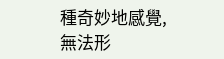種奇妙地感覺,無法形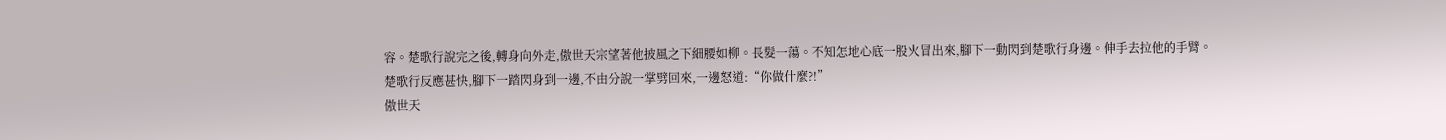容。楚歌行說完之後,轉身向外走,傲世天宗望著他披風之下細腰如柳。長髮一蕩。不知怎地心底一股火冒出來,腳下一動閃到楚歌行身邊。伸手去拉他的手臂。
楚歌行反應甚快,腳下一踏閃身到一邊,不由分說一掌劈回來,一邊怒道:“你做什麼?!”
傲世天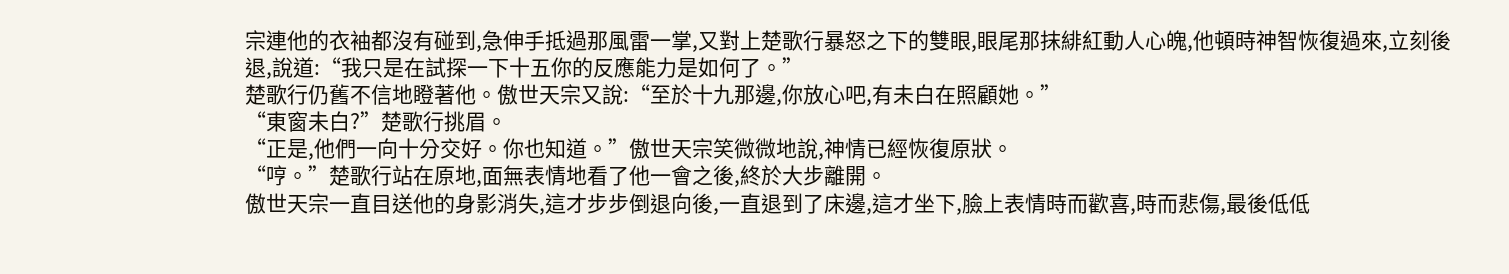宗連他的衣袖都沒有碰到,急伸手抵過那風雷一掌,又對上楚歌行暴怒之下的雙眼,眼尾那抹緋紅動人心魄,他頓時神智恢復過來,立刻後退,說道:“我只是在試探一下十五你的反應能力是如何了。”
楚歌行仍舊不信地瞪著他。傲世天宗又說:“至於十九那邊,你放心吧,有未白在照顧她。”
“東窗未白?”楚歌行挑眉。
“正是,他們一向十分交好。你也知道。”傲世天宗笑微微地說,神情已經恢復原狀。
“哼。”楚歌行站在原地,面無表情地看了他一會之後,終於大步離開。
傲世天宗一直目送他的身影消失,這才步步倒退向後,一直退到了床邊,這才坐下,臉上表情時而歡喜,時而悲傷,最後低低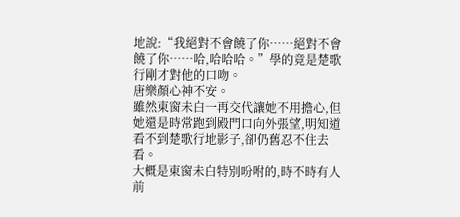地說:“我絕對不會饒了你……絕對不會饒了你……哈,哈哈哈。”學的竟是楚歌行剛才對他的口吻。
唐樂顏心神不安。
雖然東窗未白一再交代讓她不用擔心,但她還是時常跑到殿門口向外張望,明知道看不到楚歌行地影子,卻仍舊忍不住去看。
大概是東窗未白特別吩咐的,時不時有人前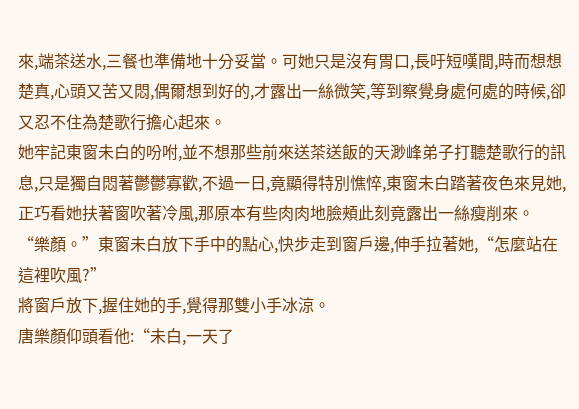來,端茶送水,三餐也準備地十分妥當。可她只是沒有胃口,長吁短嘆間,時而想想楚真,心頭又苦又悶,偶爾想到好的,才露出一絲微笑,等到察覺身處何處的時候,卻又忍不住為楚歌行擔心起來。
她牢記東窗未白的吩咐,並不想那些前來送茶送飯的天渺峰弟子打聽楚歌行的訊息,只是獨自悶著鬱鬱寡歡,不過一日,竟顯得特別憔悴,東窗未白踏著夜色來見她,正巧看她扶著窗吹著冷風,那原本有些肉肉地臉頰此刻竟露出一絲瘦削來。
“樂顏。”東窗未白放下手中的點心,快步走到窗戶邊,伸手拉著她,“怎麼站在這裡吹風?”
將窗戶放下,握住她的手,覺得那雙小手冰涼。
唐樂顏仰頭看他:“未白,一天了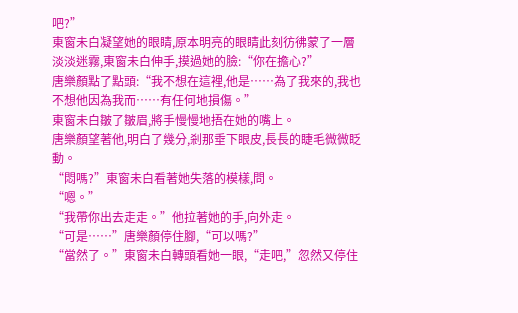吧?”
東窗未白凝望她的眼睛,原本明亮的眼睛此刻彷彿蒙了一層淡淡迷霧,東窗未白伸手,摸過她的臉:“你在擔心?”
唐樂顏點了點頭:“我不想在這裡,他是……為了我來的,我也不想他因為我而……有任何地損傷。”
東窗未白皺了皺眉,將手慢慢地捂在她的嘴上。
唐樂顏望著他,明白了幾分,剎那垂下眼皮,長長的睫毛微微眨動。
“悶嗎?”東窗未白看著她失落的模樣,問。
“嗯。”
“我帶你出去走走。”他拉著她的手,向外走。
“可是……”唐樂顏停住腳,“可以嗎?”
“當然了。”東窗未白轉頭看她一眼,“走吧,”忽然又停住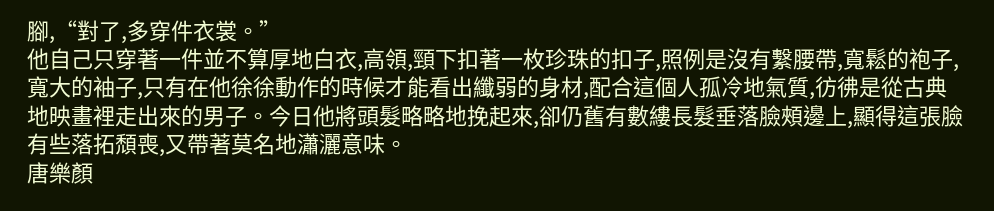腳,“對了,多穿件衣裳。”
他自己只穿著一件並不算厚地白衣,高領,頸下扣著一枚珍珠的扣子,照例是沒有繫腰帶,寬鬆的袍子,寬大的袖子,只有在他徐徐動作的時候才能看出纖弱的身材,配合這個人孤冷地氣質,彷彿是從古典地映畫裡走出來的男子。今日他將頭髮略略地挽起來,卻仍舊有數縷長髮垂落臉頰邊上,顯得這張臉有些落拓頹喪,又帶著莫名地瀟灑意味。
唐樂顏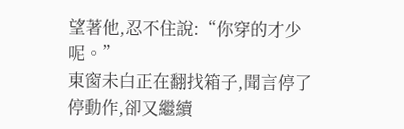望著他,忍不住說:“你穿的才少呢。”
東窗未白正在翻找箱子,聞言停了停動作,卻又繼續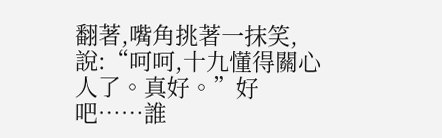翻著,嘴角挑著一抹笑,說:“呵呵,十九懂得關心人了。真好。”好吧……誰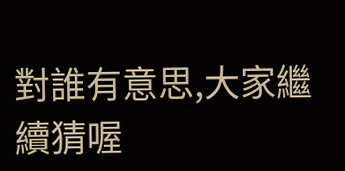對誰有意思,大家繼續猜喔